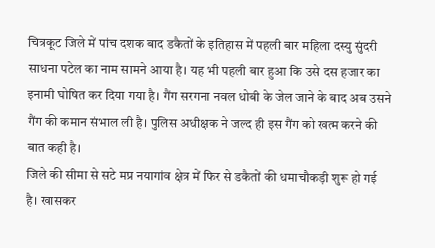चित्रकूट जिले में पांच दशक बाद डकैतों के इतिहास में पहली बार महिला दस्यु सुंदरी साधना पटेल का नाम सामने आया है। यह भी पहली बार हुआ कि उसे दस हजार का इनामी घोषित कर दिया गया है। गैंग सरगना नवल धोबी के जेल जाने के बाद अब उसने गैंग की कमान संभाल ली है। पुलिस अधीक्षक ने जल्द ही इस गैंग को खत्म करने की बात कही है।
जिले की सीमा से सटे मप्र नयागांव क्षेत्र में फिर से डकैतों की धमाचौकड़ी शुरू हो गई है। खासकर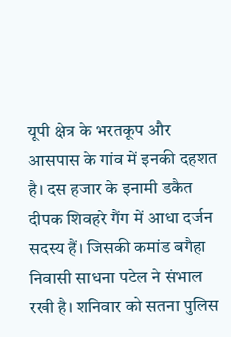यूपी क्षेत्र के भरतकूप और आसपास के गांव में इनकी दहशत है। दस हजार के इनामी डकैत दीपक शिवहरे गैंग में आधा दर्जन सदस्य हैं। जिसकी कमांड बगैहा निवासी साधना पटेल ने संभाल रखी है। शनिवार को सतना पुलिस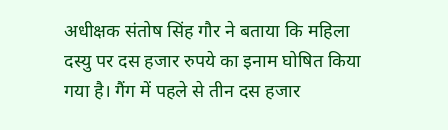अधीक्षक संतोष सिंह गौर ने बताया कि महिला दस्यु पर दस हजार रुपये का इनाम घोषित किया गया है। गैंग में पहले से तीन दस हजार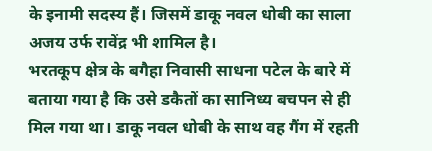के इनामी सदस्य हैं। जिसमें डाकू नवल धोबी का साला अजय उर्फ रावेंद्र भी शामिल है।
भरतकूप क्षेत्र के बगैहा निवासी साधना पटेल के बारे में बताया गया है कि उसे डकैतों का सानिध्य बचपन से ही मिल गया था। डाकू नवल धोबी के साथ वह गैंग में रहती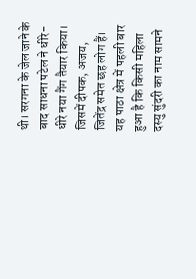थी। सरगना के जेल जाने के बाद साधना पटेल ने धीरे-धीरे नया गैंग तैयार किया। जिसमें दीपक, अजय, जितेंद्र समेत छह लोग हैं। यह पाठा क्षेत्र में पहली बार हुआ है कि किसी महिला दस्यु सुंदरी का नाम सामने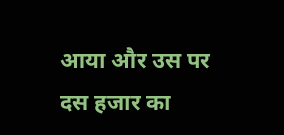आया और उस पर दस हजार का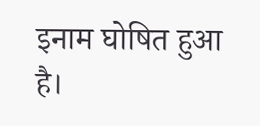इनाम घोषित हुआ है।